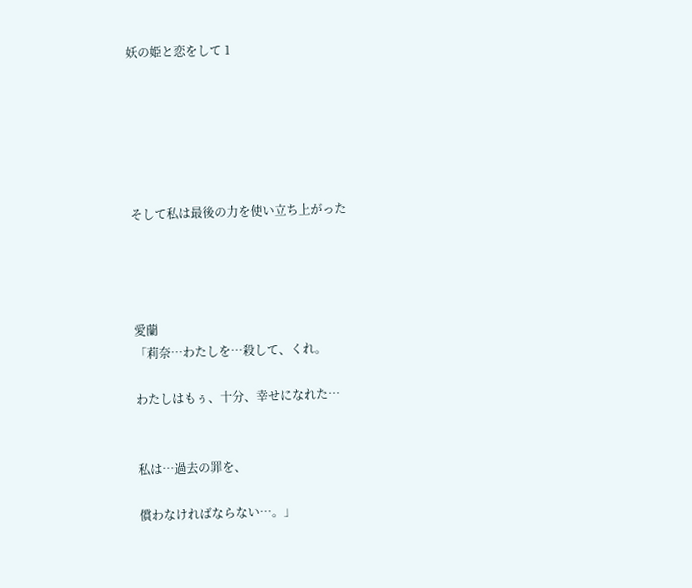妖の姫と恋をして 1






そして私は最後の力を使い立ち上がった




愛蘭
「莉奈…わたしを…殺して、くれ。

わたしはもぅ、十分、幸せになれた…


私は…過去の罪を、

償わなければならない…。」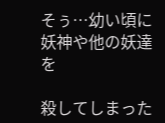そぅ…幼い頃に妖神や他の妖達を

殺してしまった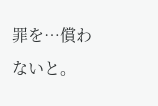罪を…償わないと。